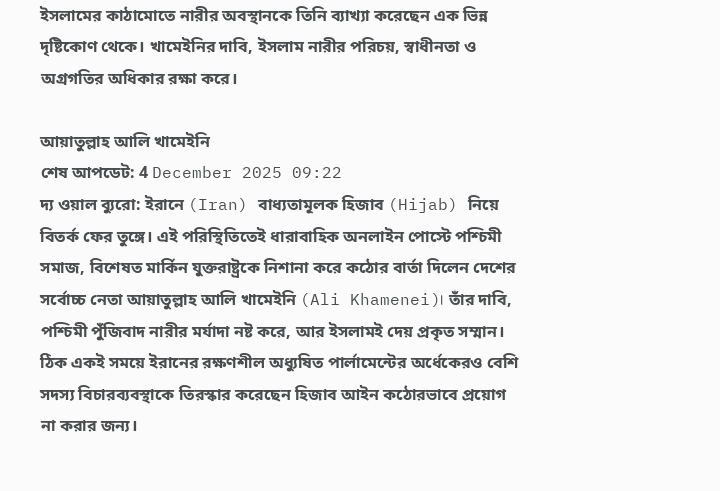ইসলামের কাঠামোতে নারীর অবস্থানকে তিনি ব্যাখ্যা করেছেন এক ভিন্ন দৃষ্টিকোণ থেকে। খামেইনির দাবি, ইসলাম নারীর পরিচয়, স্বাধীনতা ও অগ্রগতির অধিকার রক্ষা করে।

আয়াতুল্লাহ আলি খামেইনি
শেষ আপডেট: 4 December 2025 09:22
দ্য ওয়াল ব্যুরো: ইরানে (Iran) বাধ্যতামূলক হিজাব (Hijab) নিয়ে বিতর্ক ফের তুঙ্গে। এই পরিস্থিতিতেই ধারাবাহিক অনলাইন পোস্টে পশ্চিমী সমাজ, বিশেষত মার্কিন যুক্তরাষ্ট্রকে নিশানা করে কঠোর বার্তা দিলেন দেশের সর্বোচ্চ নেতা আয়াতুল্লাহ আলি খামেইনি (Ali Khamenei)। তাঁর দাবি, পশ্চিমী পুঁজিবাদ নারীর মর্যাদা নষ্ট করে, আর ইসলামই দেয় প্রকৃত সম্মান। ঠিক একই সময়ে ইরানের রক্ষণশীল অধ্যুষিত পার্লামেন্টের অর্ধেকেরও বেশি সদস্য বিচারব্যবস্থাকে তিরস্কার করেছেন হিজাব আইন কঠোরভাবে প্রয়োগ না করার জন্য।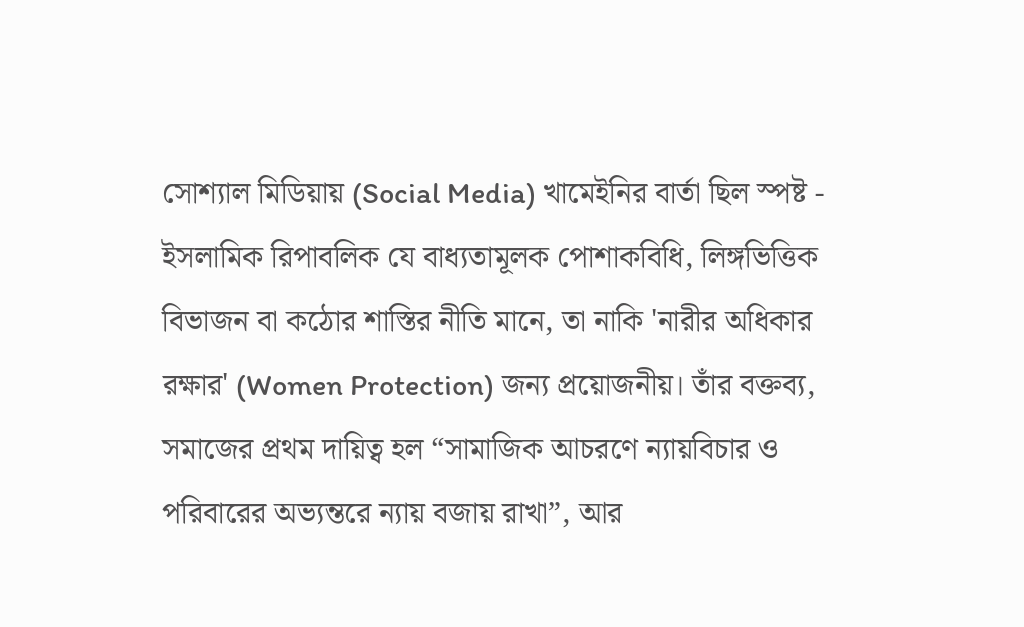সোশ্যাল মিডিয়ায় (Social Media) খামেইনির বার্তা ছিল স্পষ্ট - ইসলামিক রিপাবলিক যে বাধ্যতামূলক পোশাকবিধি, লিঙ্গভিত্তিক বিভাজন বা কঠোর শাস্তির নীতি মানে, তা নাকি 'নারীর অধিকার রক্ষার' (Women Protection) জন্য প্রয়োজনীয়। তাঁর বক্তব্য, সমাজের প্রথম দায়িত্ব হল “সামাজিক আচরণে ন্যায়বিচার ও পরিবারের অভ্যন্তরে ন্যায় বজায় রাখা”, আর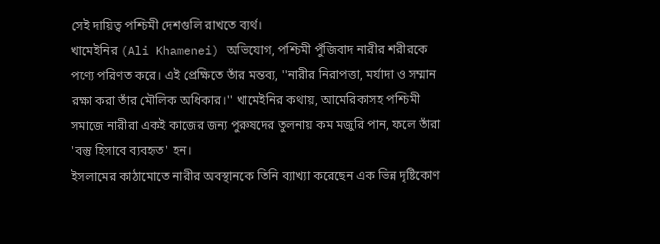সেই দায়িত্ব পশ্চিমী দেশগুলি রাখতে ব্যর্থ।
খামেইনির (Ali Khamenei) অভিযোগ, পশ্চিমী পুঁজিবাদ নারীর শরীরকে পণ্যে পরিণত করে। এই প্রেক্ষিতে তাঁর মন্তব্য, ''নারীর নিরাপত্তা, মর্যাদা ও সম্মান রক্ষা করা তাঁর মৌলিক অধিকার।'' খামেইনির কথায়, আমেরিকাসহ পশ্চিমী সমাজে নারীরা একই কাজের জন্য পুরুষদের তুলনায় কম মজুরি পান, ফলে তাঁরা 'বস্তু হিসাবে ব্যবহৃত' হন।
ইসলামের কাঠামোতে নারীর অবস্থানকে তিনি ব্যাখ্যা করেছেন এক ভিন্ন দৃষ্টিকোণ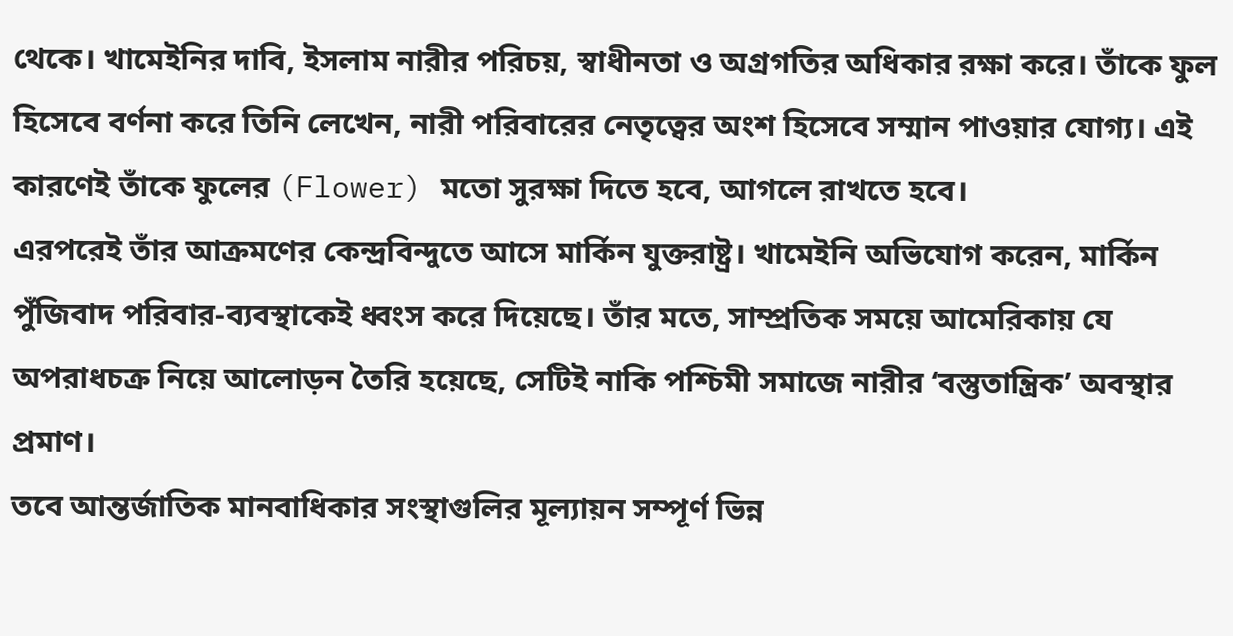থেকে। খামেইনির দাবি, ইসলাম নারীর পরিচয়, স্বাধীনতা ও অগ্রগতির অধিকার রক্ষা করে। তাঁকে ফুল হিসেবে বর্ণনা করে তিনি লেখেন, নারী পরিবারের নেতৃত্বের অংশ হিসেবে সম্মান পাওয়ার যোগ্য। এই কারণেই তাঁকে ফুলের (Flower) মতো সুরক্ষা দিতে হবে, আগলে রাখতে হবে।
এরপরেই তাঁর আক্রমণের কেন্দ্রবিন্দুতে আসে মার্কিন যুক্তরাষ্ট্র। খামেইনি অভিযোগ করেন, মার্কিন পুঁজিবাদ পরিবার-ব্যবস্থাকেই ধ্বংস করে দিয়েছে। তাঁর মতে, সাম্প্রতিক সময়ে আমেরিকায় যে অপরাধচক্র নিয়ে আলোড়ন তৈরি হয়েছে, সেটিই নাকি পশ্চিমী সমাজে নারীর ‘বস্তুতান্ত্রিক’ অবস্থার প্রমাণ।
তবে আন্তর্জাতিক মানবাধিকার সংস্থাগুলির মূল্যায়ন সম্পূর্ণ ভিন্ন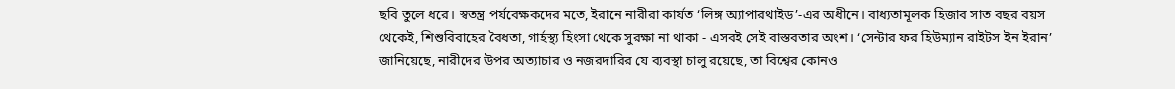ছবি তুলে ধরে। স্বতন্ত্র পর্যবেক্ষকদের মতে, ইরানে নারীরা কার্যত ‘লিঙ্গ অ্যাপারথাইড’-এর অধীনে। বাধ্যতামূলক হিজাব সাত বছর বয়স থেকেই, শিশুবিবাহের বৈধতা, গার্হস্থ্য হিংসা থেকে সুরক্ষা না থাকা - এসবই সেই বাস্তবতার অংশ। ‘সেন্টার ফর হিউম্যান রাইটস ইন ইরান’ জানিয়েছে, নারীদের উপর অত্যাচার ও নজরদারির যে ব্যবস্থা চালু রয়েছে, তা বিশ্বের কোনও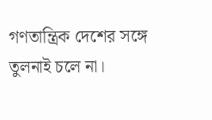গণতান্ত্রিক দেশের সঙ্গে তুলনাই চলে না।